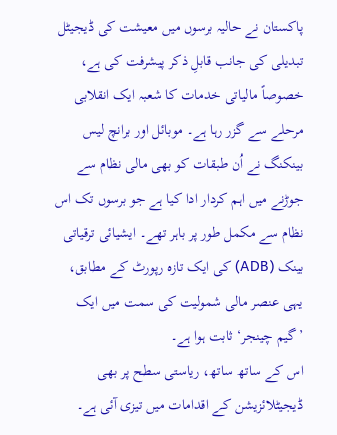پاکستان نے حالیہ برسوں میں معیشت کی ڈیجیٹل تبدیلی کی جانب قابلِ ذکر پیشرفت کی ہے، خصوصاً مالیاتی خدمات کا شعبہ ایک انقلابی مرحلے سے گزر رہا ہے۔ موبائل اور برانچ لیس بینکنگ نے اُن طبقات کو بھی مالی نظام سے جوڑنے میں اہم کردار ادا کیا ہے جو برسوں تک اس نظام سے مکمل طور پر باہر تھے۔ ایشیائی ترقیاتی بینک (ADB) کی ایک تازہ رپورٹ کے مطابق، یہی عنصر مالی شمولیت کی سمت میں ایک ’گیم چینجر‘ ثابت ہوا ہے۔
اس کے ساتھ ساتھ، ریاستی سطح پر بھی ڈیجیٹلائزیشن کے اقدامات میں تیزی آئی ہے۔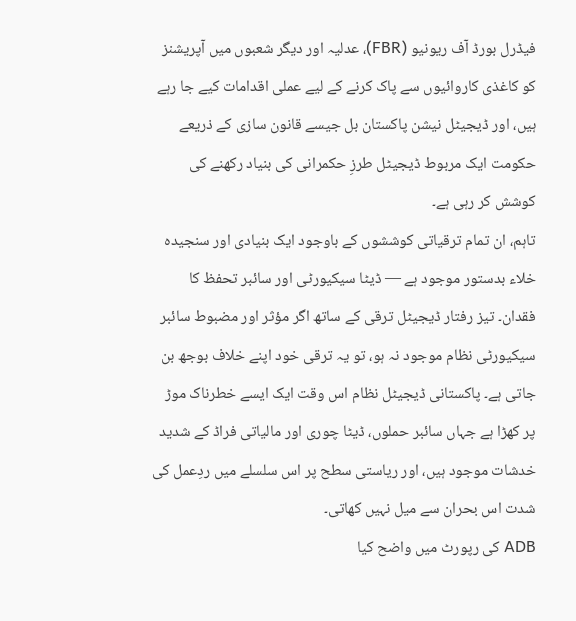فیڈرل بورڈ آف ریونیو (FBR)، عدلیہ اور دیگر شعبوں میں آپریشنز کو کاغذی کاروائیوں سے پاک کرنے کے لیے عملی اقدامات کیے جا رہے ہیں، اور ڈیجیٹل نیشن پاکستان بل جیسے قانون سازی کے ذریعے حکومت ایک مربوط ڈیجیٹل طرزِ حکمرانی کی بنیاد رکھنے کی کوشش کر رہی ہے۔
تاہم، ان تمام ترقیاتی کوششوں کے باوجود ایک بنیادی اور سنجیدہ خلاء بدستور موجود ہے — ڈیٹا سیکیورٹی اور سائبر تحفظ کا فقدان۔ تیز رفتار ڈیجیٹل ترقی کے ساتھ اگر مؤثر اور مضبوط سائبر سیکیورٹی نظام موجود نہ ہو، تو یہ ترقی خود اپنے خلاف بوجھ بن جاتی ہے۔ پاکستانی ڈیجیٹل نظام اس وقت ایک ایسے خطرناک موڑ پر کھڑا ہے جہاں سائبر حملوں، ڈیٹا چوری اور مالیاتی فراڈ کے شدید خدشات موجود ہیں، اور ریاستی سطح پر اس سلسلے میں ردِعمل کی شدت اس بحران سے میل نہیں کھاتی۔
ADB کی رپورٹ میں واضح کیا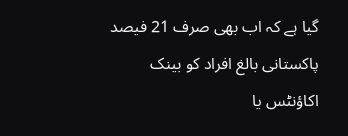گیا ہے کہ اب بھی صرف 21 فیصد پاکستانی بالغ افراد کو بینک اکاؤنٹس یا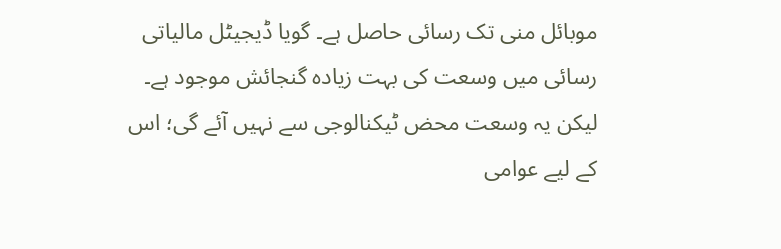موبائل منی تک رسائی حاصل ہے۔ گویا ڈیجیٹل مالیاتی رسائی میں وسعت کی بہت زیادہ گنجائش موجود ہے۔ لیکن یہ وسعت محض ٹیکنالوجی سے نہیں آئے گی؛ اس کے لیے عوامی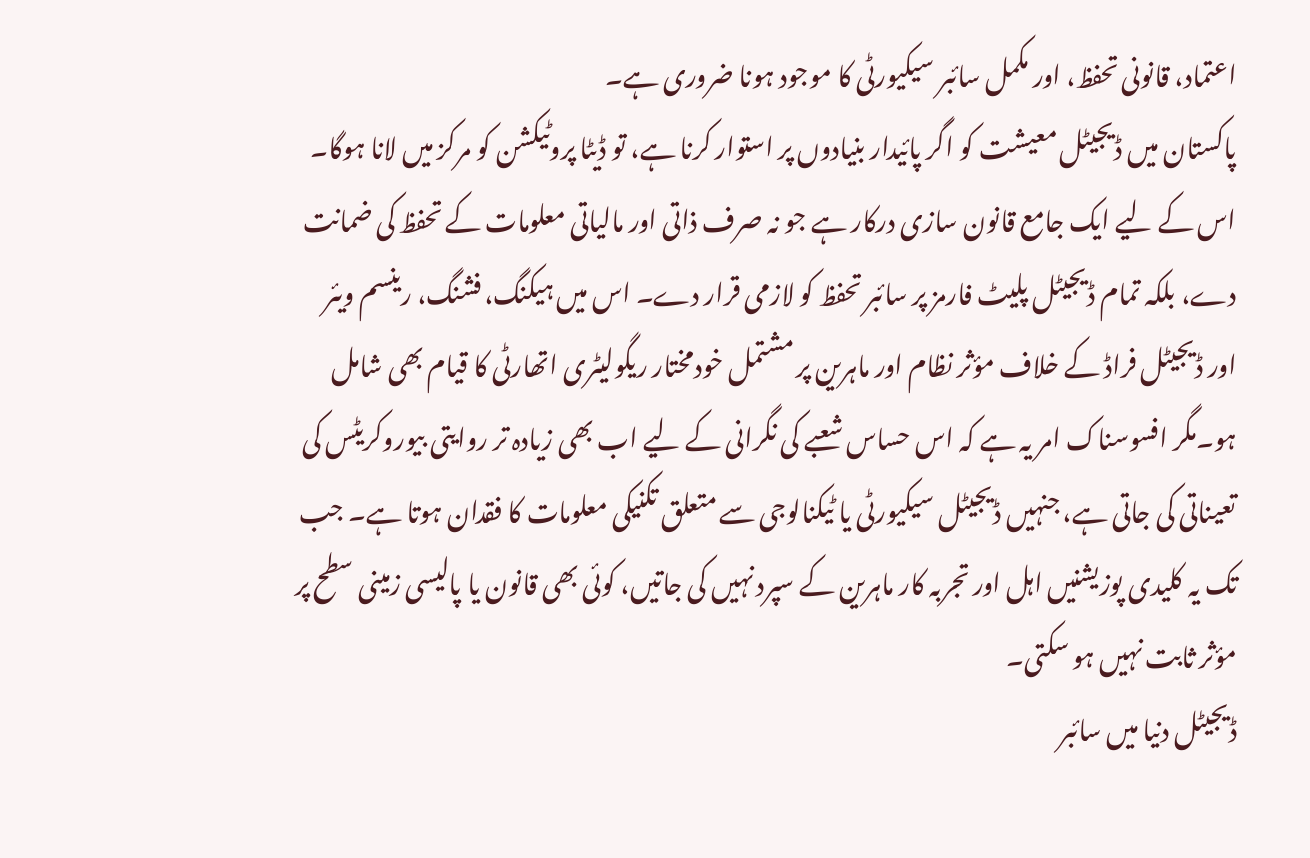اعتماد، قانونی تحفظ، اور مکمل سائبر سیکیورٹی کا موجود ہونا ضروری ہے۔
پاکستان میں ڈیجیٹل معیشت کو اگر پائیدار بنیادوں پر استوار کرنا ہے، تو ڈیٹا پروٹیکشن کو مرکز میں لانا ہوگا۔ اس کے لیے ایک جامع قانون سازی درکار ہے جو نہ صرف ذاتی اور مالیاتی معلومات کے تحفظ کی ضمانت دے، بلکہ تمام ڈیجیٹل پلیٹ فارمز پر سائبر تحفظ کو لازمی قرار دے۔ اس میں ہیکنگ، فشنگ، رینسم ویئر اور ڈیجیٹل فراڈ کے خلاف مؤثر نظام اور ماہرین پر مشتمل خودمختار ریگولیٹری اتھارٹی کا قیام بھی شامل ہو۔مگر افسوسناک امر یہ ہے کہ اس حساس شعبے کی نگرانی کے لیے اب بھی زیادہ تر روایتی بیوروکریٹس کی تعیناتی کی جاتی ہے، جنہیں ڈیجیٹل سیکیورٹی یا ٹیکنالوجی سے متعلق تکنیکی معلومات کا فقدان ہوتا ہے۔ جب تک یہ کلیدی پوزیشنیں اہل اور تجربہ کار ماہرین کے سپرد نہیں کی جاتیں، کوئی بھی قانون یا پالیسی زمینی سطح پر مؤثر ثابت نہیں ہو سکتی۔
ڈیجیٹل دنیا میں سائبر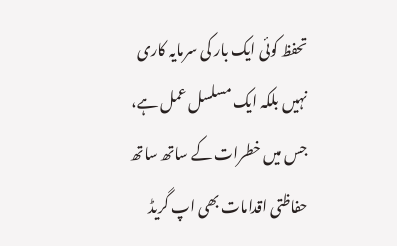تحفظ کوئی ایک بار کی سرمایہ کاری نہیں بلکہ ایک مسلسل عمل ہے، جس میں خطرات کے ساتھ ساتھ حفاظتی اقدامات بھی اپ گریڈ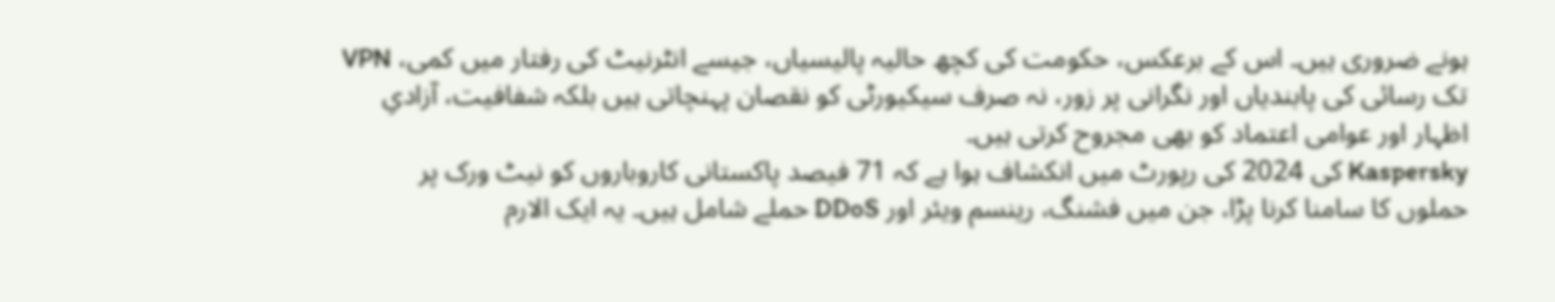ہونے ضروری ہیں۔ اس کے برعکس، حکومت کی کچھ حالیہ پالیسیاں، جیسے انٹرنیٹ کی رفتار میں کمی، VPN تک رسائی کی پابندیاں اور نگرانی پر زور، نہ صرف سیکیورٹی کو نقصان پہنچاتی ہیں بلکہ شفافیت، آزادیِ اظہار اور عوامی اعتماد کو بھی مجروح کرتی ہیں۔
Kaspersky کی 2024 کی رپورٹ میں انکشاف ہوا ہے کہ 71 فیصد پاکستانی کاروباروں کو نیٹ ورک پر حملوں کا سامنا کرنا پڑا، جن میں فشنگ، رینسم ویئر اور DDoS حملے شامل ہیں۔ یہ ایک الارم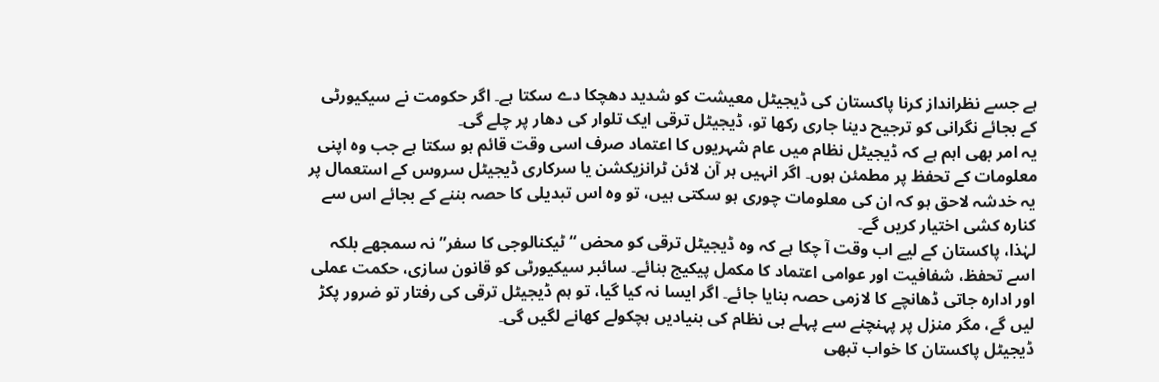ہے جسے نظرانداز کرنا پاکستان کی ڈیجیٹل معیشت کو شدید دھچکا دے سکتا ہے۔ اگر حکومت نے سیکیورٹی کے بجائے نگرانی کو ترجیح دینا جاری رکھا تو، ڈیجیٹل ترقی ایک تلوار کی دھار پر چلے گی۔
یہ امر بھی اہم ہے کہ ڈیجیٹل نظام میں عام شہریوں کا اعتماد صرف اسی وقت قائم ہو سکتا ہے جب وہ اپنی معلومات کے تحفظ پر مطمئن ہوں۔ اگر انہیں ہر آن لائن ٹرانزیکشن یا سرکاری ڈیجیٹل سروس کے استعمال پر یہ خدشہ لاحق ہو کہ ان کی معلومات چوری ہو سکتی ہیں، تو وہ اس تبدیلی کا حصہ بننے کے بجائے اس سے کنارہ کشی اختیار کریں گے۔
لہٰذا، پاکستان کے لیے اب وقت آ چکا ہے کہ وہ ڈیجیٹل ترقی کو محض “ٹیکنالوجی کا سفر” نہ سمجھے بلکہ اسے تحفظ، شفافیت اور عوامی اعتماد کا مکمل پیکیج بنائے۔ سائبر سیکیورٹی کو قانون سازی، حکمت عملی اور ادارہ جاتی ڈھانچے کا لازمی حصہ بنایا جائے۔ اگر ایسا نہ کیا گیا، تو ہم ڈیجیٹل ترقی کی رفتار تو ضرور پکڑ لیں گے، مگر منزل پر پہنچنے سے پہلے ہی نظام کی بنیادیں ہچکولے کھانے لگیں گی۔
ڈیجیٹل پاکستان کا خواب تبھی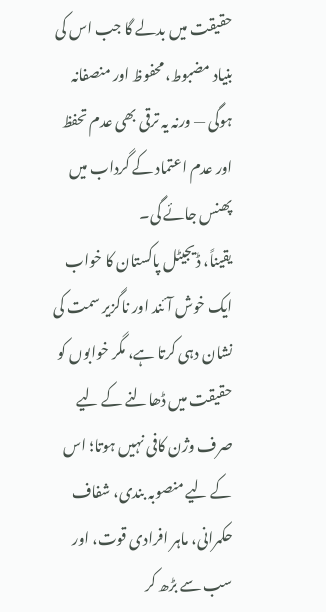حقیقت میں بدلے گا جب اس کی بنیاد مضبوط، محفوظ اور منصفانہ ہوگی — ورنہ یہ ترقی بھی عدم تحفظ اور عدم اعتماد کے گرداب میں پھنس جائے گی۔
یقیناً، ڈیجیٹل پاکستان کا خواب ایک خوش آئند اور ناگزیر سمت کی نشان دہی کرتا ہے، مگر خوابوں کو حقیقت میں ڈھالنے کے لیے صرف وژن کافی نہیں ہوتا؛ اس کے لیے منصوبہ بندی، شفاف حکمرانی، ماہر افرادی قوت، اور سب سے بڑھ کر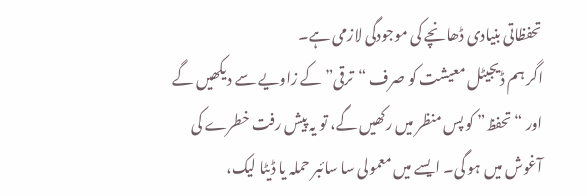تحفظاتی بنیادی ڈھانچے کی موجودگی لازمی ہے۔
اگر ہم ڈیجیٹل معیشت کو صرف “ترقی” کے زاویے سے دیکھیں گے اور “تحفظ” کو پس منظر میں رکھیں گے، تو یہ پیش رفت خطرے کی آغوش میں ہو گی۔ ایسے میں معمولی سا سائبر حملہ یا ڈیٹا لیک،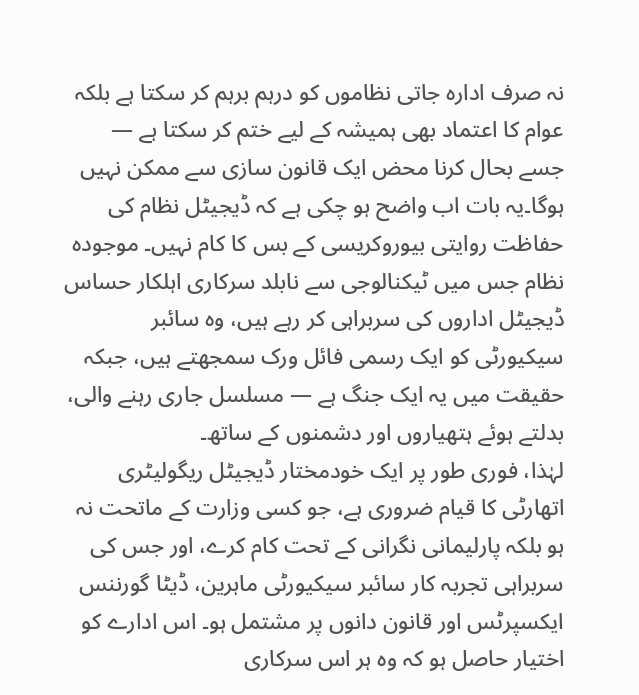نہ صرف ادارہ جاتی نظاموں کو درہم برہم کر سکتا ہے بلکہ عوام کا اعتماد بھی ہمیشہ کے لیے ختم کر سکتا ہے — جسے بحال کرنا محض ایک قانون سازی سے ممکن نہیں ہوگا۔یہ بات اب واضح ہو چکی ہے کہ ڈیجیٹل نظام کی حفاظت روایتی بیوروکریسی کے بس کا کام نہیں۔ موجودہ نظام جس میں ٹیکنالوجی سے نابلد سرکاری اہلکار حساس ڈیجیٹل اداروں کی سربراہی کر رہے ہیں، وہ سائبر سیکیورٹی کو ایک رسمی فائل ورک سمجھتے ہیں، جبکہ حقیقت میں یہ ایک جنگ ہے — مسلسل جاری رہنے والی، بدلتے ہوئے ہتھیاروں اور دشمنوں کے ساتھ۔
لہٰذا، فوری طور پر ایک خودمختار ڈیجیٹل ریگولیٹری اتھارٹی کا قیام ضروری ہے، جو کسی وزارت کے ماتحت نہ ہو بلکہ پارلیمانی نگرانی کے تحت کام کرے، اور جس کی سربراہی تجربہ کار سائبر سیکیورٹی ماہرین، ڈیٹا گورننس ایکسپرٹس اور قانون دانوں پر مشتمل ہو۔ اس ادارے کو اختیار حاصل ہو کہ وہ ہر اس سرکاری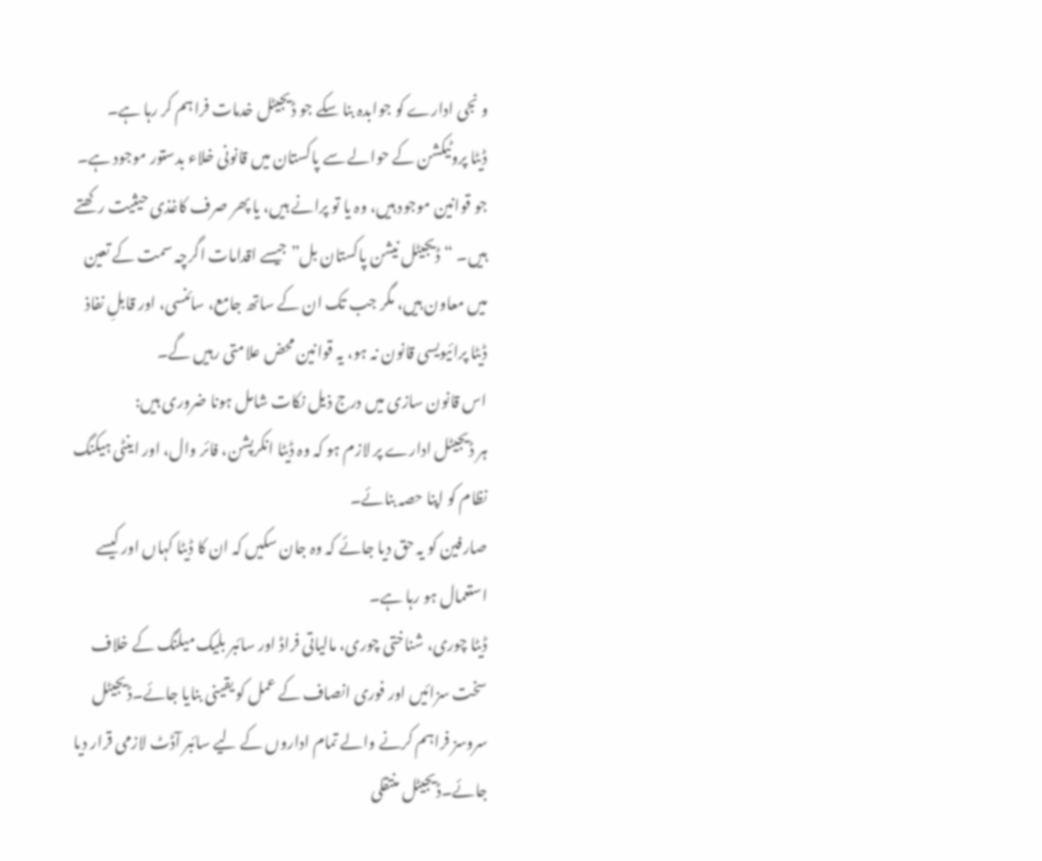و نجی ادارے کو جوابدہ بنا سکے جو ڈیجیٹل خدمات فراہم کر رہا ہے۔
ڈیٹا پروٹیکشن کے حوالے سے پاکستان میں قانونی خلاء بدستور موجود ہے۔ جو قوانین موجود ہیں، وہ یا تو پرانے ہیں، یا پھر صرف کاغذی حیثیت رکھتے ہیں۔ “ڈیجیٹل نیشن پاکستان بل” جیسے اقدامات اگرچہ سمت کے تعین میں معاون ہیں، مگر جب تک ان کے ساتھ جامع، سائنسی، اور قابلِ نفاذ ڈیٹا پرائیویسی قانون نہ ہو، یہ قوانین محض علامتی رہیں گے۔
اس قانون سازی میں درج ذیل نکات شامل ہونا ضروری ہیں:
ہر ڈیجیٹل ادارے پر لازم ہو کہ وہ ڈیٹا انکرپشن، فائر وال، اور اینٹی ہیکنگ نظام کو اپنا حصہ بنائے۔
صارفین کو یہ حق دیا جائے کہ وہ جان سکیں کہ ان کا ڈیٹا کہاں اور کیسے استعمال ہو رہا ہے۔
ڈیٹا چوری، شناختی چوری، مالیاتی فراڈ اور سائبر بلیک میلنگ کے خلاف سخت سزائیں اور فوری انصاف کے عمل کو یقینی بنایا جائے۔ڈیجیٹل سروسز فراہم کرنے والے تمام اداروں کے لیے سائبر آڈٹ لازمی قرار دیا جائے۔ڈیجیٹل منتقلی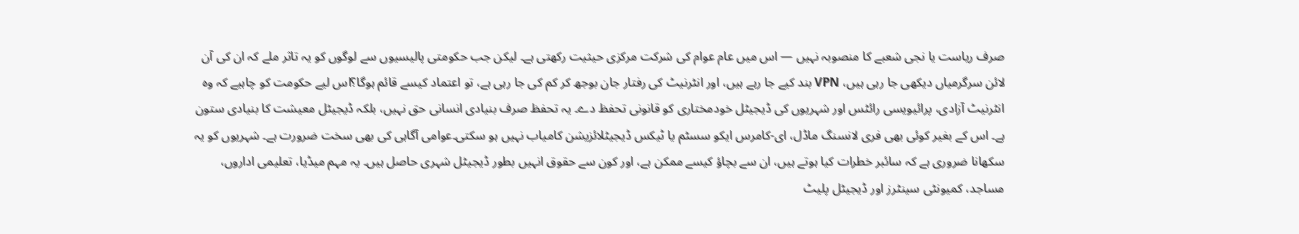صرف ریاست یا نجی شعبے کا منصوبہ نہیں — اس میں عام عوام کی شرکت مرکزی حیثیت رکھتی ہے۔ لیکن جب حکومتی پالیسیوں سے لوگوں کو یہ تاثر ملے کہ ان کی آن لائن سرگرمیاں دیکھی جا رہی ہیں، VPN بند کیے جا رہے ہیں، اور انٹرنیٹ کی رفتار جان بوجھ کر کم کی جا رہی ہے، تو اعتماد کیسے قائم ہوگا؟اس لیے حکومت کو چاہیے کہ وہ انٹرنیٹ آزادی، پرائیویسی رائٹس اور شہریوں کی ڈیجیٹل خودمختاری کو قانونی تحفظ دے۔ یہ تحفظ صرف بنیادی انسانی حق نہیں، بلکہ ڈیجیٹل معیشت کا بنیادی ستون ہے۔ اس کے بغیر کوئی بھی فری لانسنگ ماڈل، ای-کامرس ایکو سسٹم یا ٹیکس ڈیجیٹلائزیشن کامیاب نہیں ہو سکتی۔عوامی آگاہی کی بھی سخت ضرورت ہے۔ شہریوں کو یہ سکھانا ضروری ہے کہ سائبر خطرات کیا ہوتے ہیں، ان سے بچاؤ کیسے ممکن ہے، اور کون سے حقوق انہیں بطور ڈیجیٹل شہری حاصل ہیں۔ یہ مہم میڈیا، تعلیمی اداروں، مساجد، کمیونٹی سینٹرز اور ڈیجیٹل پلیٹ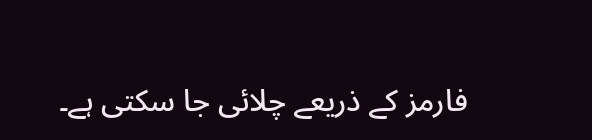فارمز کے ذریعے چلائی جا سکتی ہے۔